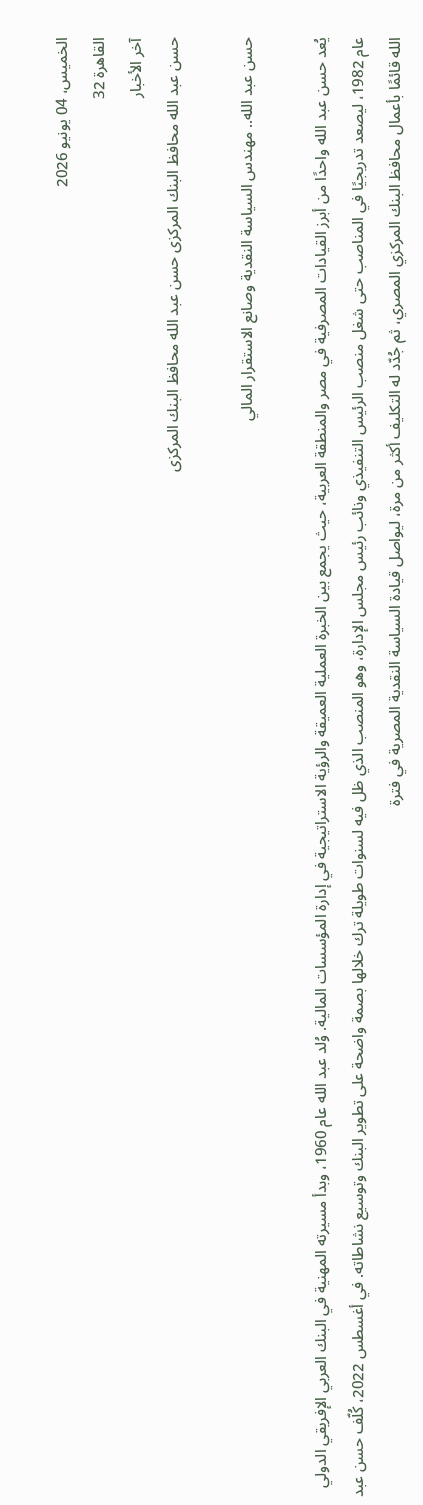الخميس، 04 يونيو 2026
القاهرة 32
آخر الأخبار
حسن عبد الله محافظ البنك المركزى حسن عبد الله محافظ البنك المركزى

حسن عبد الله.. مهندس السياسة النقدية وصانع الاستقرار المالي

يُعد حسن عبد الله واحدًا من أبرز القيادات المصرفية في مصر والمنطقة العربية، حيث يجمع بين الخبرة العملية العميقة والرؤية الاستراتيجية في إدارة المؤسسات المالية. وُلد عبد الله عام 1960، وبدأ مسيرته المهنية في البنك العربي الإفريقي الدولي عام 1982، ليصعد تدريجيًا في المناصب حتى شغل منصب الرئيس التنفيذي ونائب رئيس مجلس الإدارة، وهو المنصب الذي ظل فيه لسنوات طويلة ترك خلالها بصمة واضحة على تطوير البنك وتوسيع نشاطاته. في أغسطس 2022، كُلّف حسن عبد الله قائمًا بأعمال محافظ البنك المركزي المصري، ثم جُدّد له التكليف أكثر من مرة، ليواصل قيادة السياسة النقدية المصرية في فترة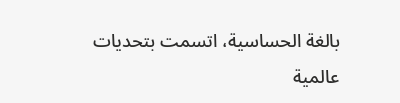بالغة الحساسية، اتسمت بتحديات عالمية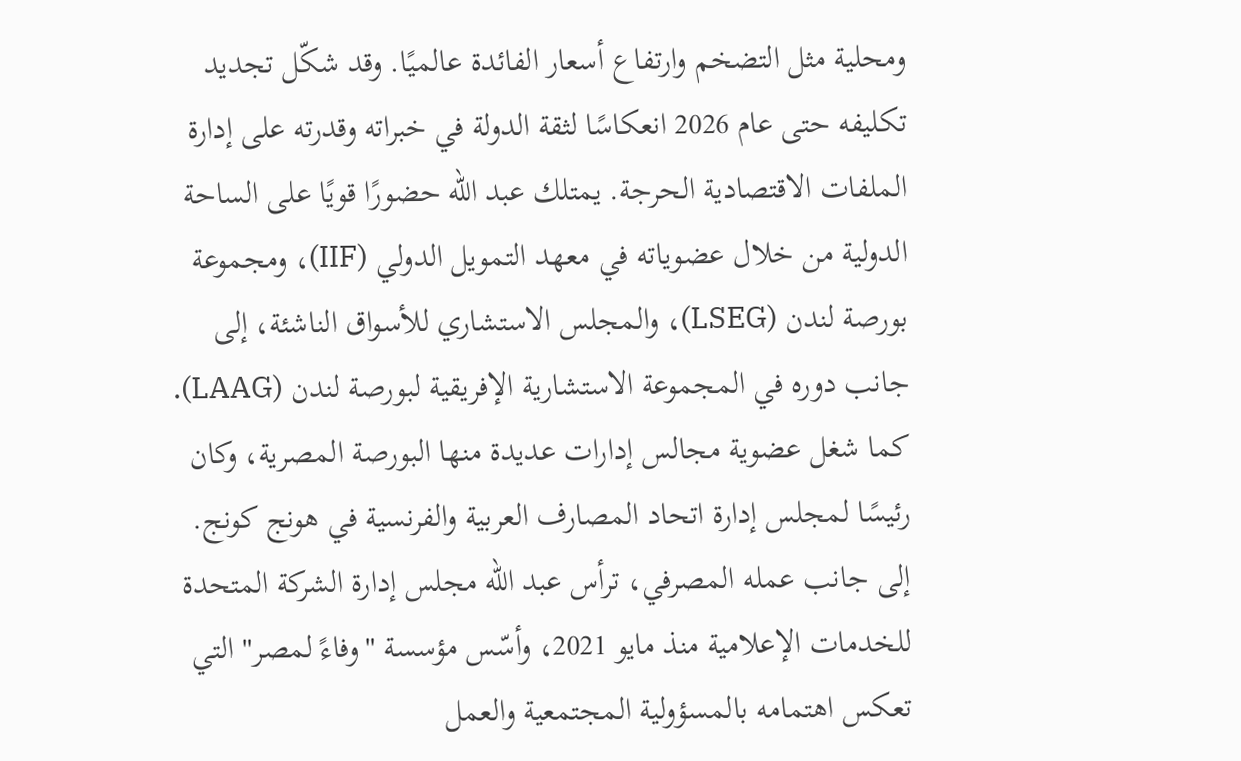ومحلية مثل التضخم وارتفاع أسعار الفائدة عالميًا. وقد شكّل تجديد تكليفه حتى عام 2026 انعكاسًا لثقة الدولة في خبراته وقدرته على إدارة الملفات الاقتصادية الحرجة. يمتلك عبد الله حضورًا قويًا على الساحة الدولية من خلال عضوياته في معهد التمويل الدولي (IIF)، ومجموعة بورصة لندن (LSEG)، والمجلس الاستشاري للأسواق الناشئة، إلى جانب دوره في المجموعة الاستشارية الإفريقية لبورصة لندن (LAAG). كما شغل عضوية مجالس إدارات عديدة منها البورصة المصرية، وكان رئيسًا لمجلس إدارة اتحاد المصارف العربية والفرنسية في هونج كونج. إلى جانب عمله المصرفي، ترأس عبد الله مجلس إدارة الشركة المتحدة للخدمات الإعلامية منذ مايو 2021، وأسّس مؤسسة "وفاءً لمصر" التي تعكس اهتمامه بالمسؤولية المجتمعية والعمل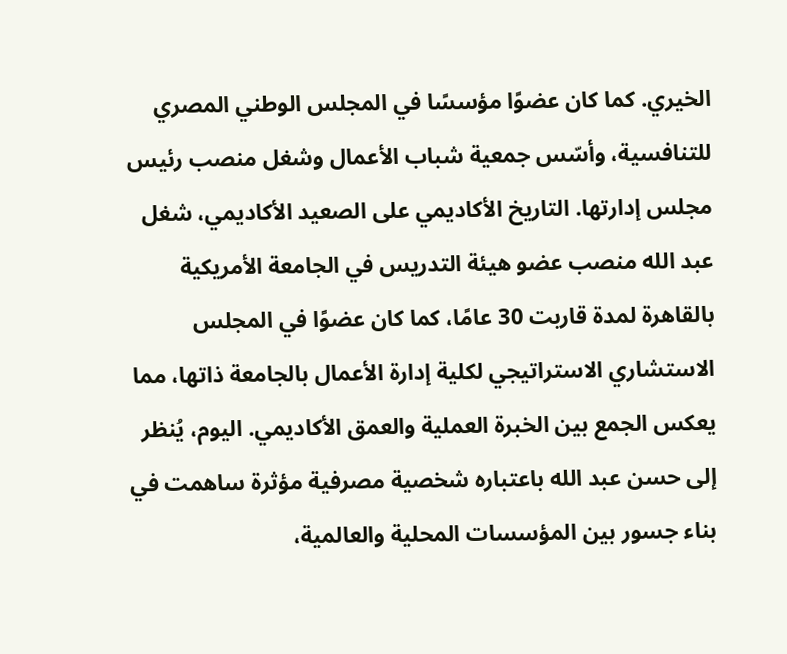الخيري. كما كان عضوًا مؤسسًا في المجلس الوطني المصري للتنافسية، وأسّس جمعية شباب الأعمال وشغل منصب رئيس مجلس إدارتها. التاريخ الأكاديمي على الصعيد الأكاديمي، شغل عبد الله منصب عضو هيئة التدريس في الجامعة الأمريكية بالقاهرة لمدة قاربت 30 عامًا، كما كان عضوًا في المجلس الاستشاري الاستراتيجي لكلية إدارة الأعمال بالجامعة ذاتها، مما يعكس الجمع بين الخبرة العملية والعمق الأكاديمي. اليوم، يُنظر إلى حسن عبد الله باعتباره شخصية مصرفية مؤثرة ساهمت في بناء جسور بين المؤسسات المحلية والعالمية،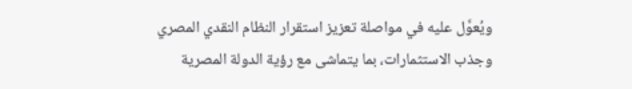ويُعوَّل عليه في مواصلة تعزيز استقرار النظام النقدي المصري وجذب الاستثمارات، بما يتماشى مع رؤية الدولة المصرية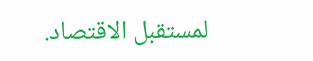لمستقبل الاقتصاد.